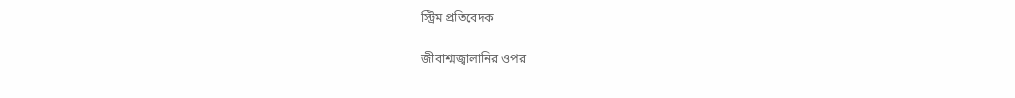স্ট্রিম প্রতিবেদক

জীবাশ্মজ্বালানির ওপর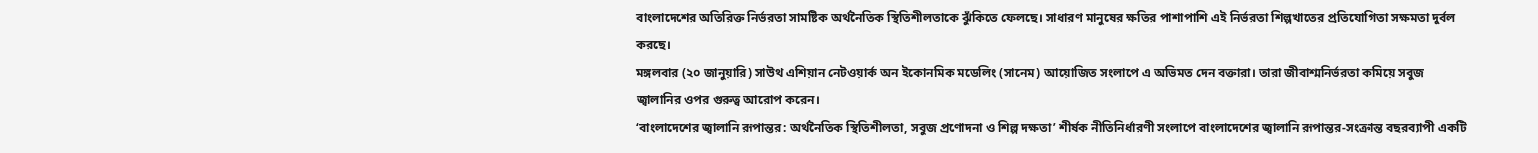বাংলাদেশের অতিরিক্ত নির্ভরতা সামষ্টিক অর্থনৈতিক স্থিতিশীলতাকে ঝুঁকিতে ফেলছে। সাধারণ মানুষের ক্ষতির পাশাপাশি এই নির্ভরতা শিল্পখাতের প্রতিযোগিতা সক্ষমতা দুর্বল করছে।
মঙ্গলবার (২০ জানুয়ারি) সাউথ এশিয়ান নেটওয়ার্ক অন ইকোনমিক মডেলিং (সানেম) আয়োজিত সংলাপে এ অভিমত দেন বক্তারা। তারা জীবাশ্মনির্ভরতা কমিয়ে সবুজ জ্বালানির ওপর গুরুত্ব আরোপ করেন।
‘বাংলাদেশের জ্বালানি রূপান্তর: অর্থনৈতিক স্থিতিশীলতা, সবুজ প্রণোদনা ও শিল্প দক্ষতা’ শীর্ষক নীতিনির্ধারণী সংলাপে বাংলাদেশের জ্বালানি রূপান্তর-সংক্রান্ত বছরব্যাপী একটি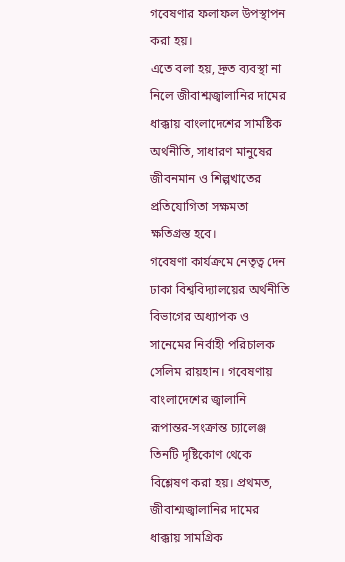গবেষণার ফলাফল উপস্থাপন করা হয়।
এতে বলা হয়, দ্রুত ব্যবস্থা না নিলে জীবাশ্মজ্বালানির দামের ধাক্কায় বাংলাদেশের সামষ্টিক অর্থনীতি, সাধারণ মানুষের জীবনমান ও শিল্পখাতের প্রতিযোগিতা সক্ষমতা ক্ষতিগ্রস্ত হবে।
গবেষণা কার্যক্রমে নেতৃত্ব দেন ঢাকা বিশ্ববিদ্যালয়ের অর্থনীতি বিভাগের অধ্যাপক ও সানেমের নির্বাহী পরিচালক সেলিম রায়হান। গবেষণায় বাংলাদেশের জ্বালানি রূপান্তর-সংক্রান্ত চ্যালেঞ্জ তিনটি দৃষ্টিকোণ থেকে বিশ্লেষণ করা হয়। প্রথমত, জীবাশ্মজ্বালানির দামের ধাক্কায় সামগ্রিক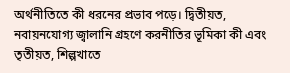অর্থনীতিতে কী ধরনের প্রভাব পড়ে। দ্বিতীয়ত, নবায়নযোগ্য জ্বালানি গ্রহণে করনীতির ভূমিকা কী এবং তৃতীয়ত, শিল্পখাতে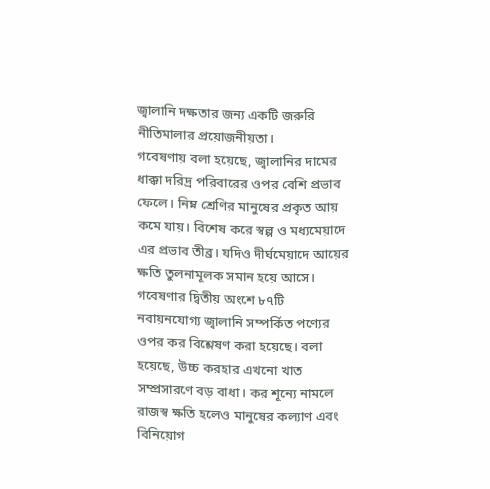জ্বালানি দক্ষতার জন্য একটি জরুরি নীতিমালার প্রয়োজনীয়তা।
গবেষণায় বলা হয়েছে, জ্বালানির দামের ধাক্কা দরিদ্র পরিবারের ওপর বেশি প্রভাব ফেলে। নিম্ন শ্রেণির মানুষের প্রকৃত আয় কমে যায়। বিশেষ করে স্বল্প ও মধ্যমেয়াদে এর প্রভাব তীব্র। যদিও দীর্ঘমেয়াদে আয়ের ক্ষতি তুলনামূলক সমান হয়ে আসে।
গবেষণার দ্বিতীয় অংশে ৮৭টি নবায়নযোগ্য জ্বালানি সম্পর্কিত পণ্যের ওপর কর বিশ্লেষণ করা হয়েছে। বলা হয়েছে, উচ্চ করহার এখনো খাত সম্প্রসারণে বড় বাধা। কর শূন্যে নামলে রাজস্ব ক্ষতি হলেও মানুষের কল্যাণ এবং বিনিয়োগ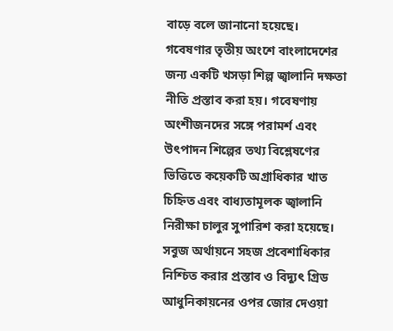বাড়ে বলে জানানো হয়েছে।
গবেষণার তৃতীয় অংশে বাংলাদেশের জন্য একটি খসড়া শিল্প জ্বালানি দক্ষতা নীতি প্রস্তাব করা হয়। গবেষণায় অংশীজনদের সঙ্গে পরামর্শ এবং উৎপাদন শিল্পের তথ্য বিশ্লেষণের ভিত্তিতে কয়েকটি অগ্রাধিকার খাত চিহ্নিত এবং বাধ্যতামূলক জ্বালানি নিরীক্ষা চালুর সুপারিশ করা হয়েছে। সবুজ অর্থায়নে সহজ প্রবেশাধিকার নিশ্চিত করার প্রস্তাব ও বিদ্যুৎ গ্রিড আধুনিকায়নের ওপর জোর দেওয়া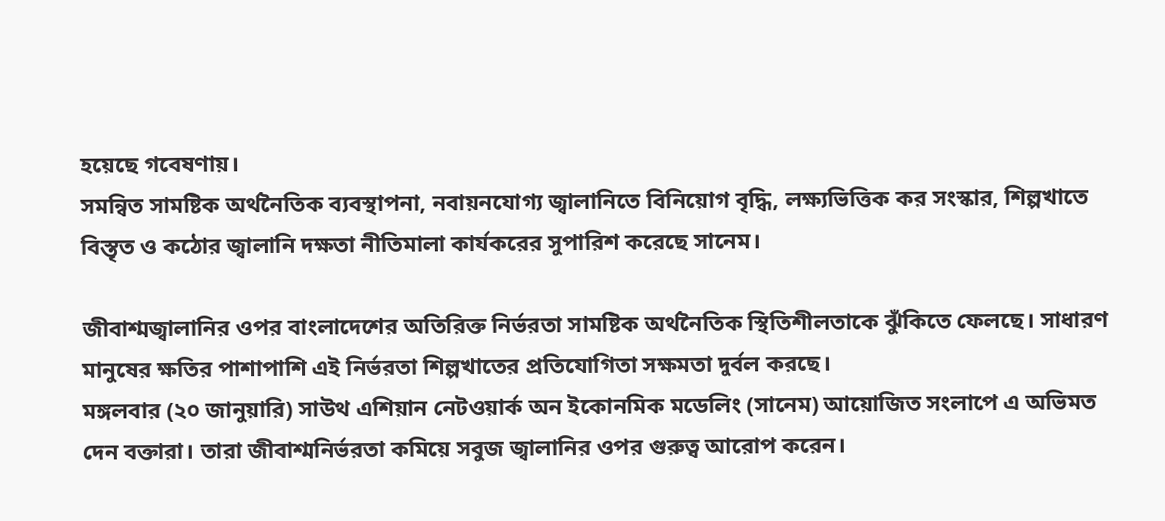হয়েছে গবেষণায়।
সমন্বিত সামষ্টিক অর্থনৈতিক ব্যবস্থাপনা, নবায়নযোগ্য জ্বালানিতে বিনিয়োগ বৃদ্ধি, লক্ষ্যভিত্তিক কর সংস্কার, শিল্পখাতে বিস্তৃত ও কঠোর জ্বালানি দক্ষতা নীতিমালা কার্যকরের সুপারিশ করেছে সানেম।

জীবাশ্মজ্বালানির ওপর বাংলাদেশের অতিরিক্ত নির্ভরতা সামষ্টিক অর্থনৈতিক স্থিতিশীলতাকে ঝুঁকিতে ফেলছে। সাধারণ মানুষের ক্ষতির পাশাপাশি এই নির্ভরতা শিল্পখাতের প্রতিযোগিতা সক্ষমতা দুর্বল করছে।
মঙ্গলবার (২০ জানুয়ারি) সাউথ এশিয়ান নেটওয়ার্ক অন ইকোনমিক মডেলিং (সানেম) আয়োজিত সংলাপে এ অভিমত দেন বক্তারা। তারা জীবাশ্মনির্ভরতা কমিয়ে সবুজ জ্বালানির ওপর গুরুত্ব আরোপ করেন।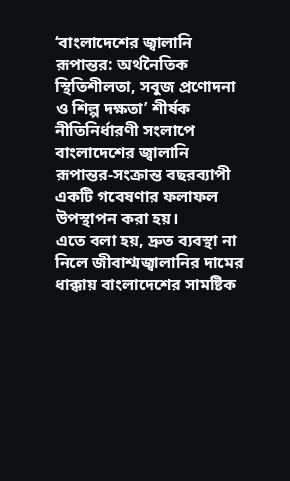‘বাংলাদেশের জ্বালানি রূপান্তর: অর্থনৈতিক স্থিতিশীলতা, সবুজ প্রণোদনা ও শিল্প দক্ষতা’ শীর্ষক নীতিনির্ধারণী সংলাপে বাংলাদেশের জ্বালানি রূপান্তর-সংক্রান্ত বছরব্যাপী একটি গবেষণার ফলাফল উপস্থাপন করা হয়।
এতে বলা হয়, দ্রুত ব্যবস্থা না নিলে জীবাশ্মজ্বালানির দামের ধাক্কায় বাংলাদেশের সামষ্টিক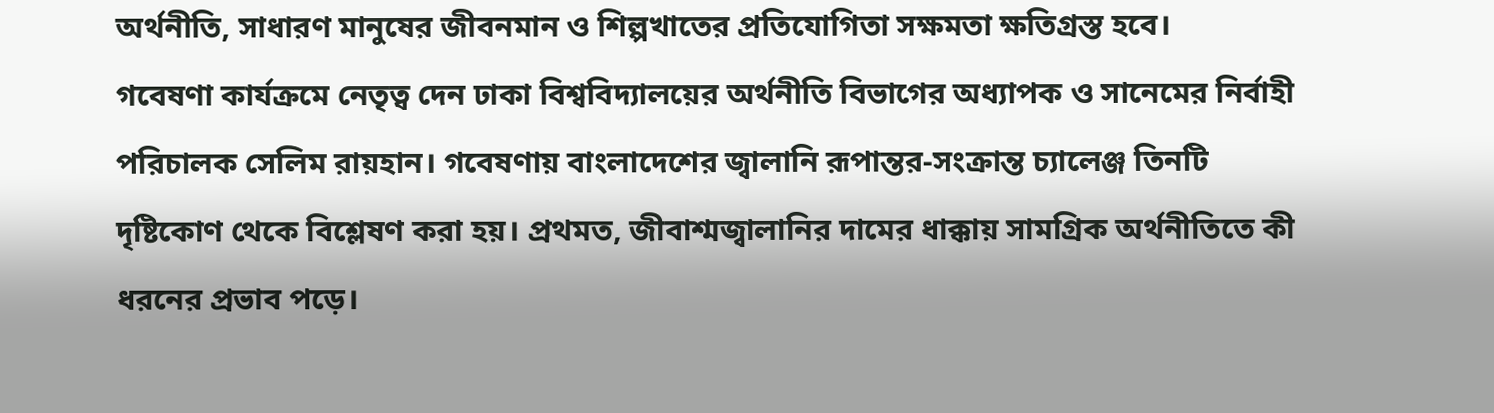অর্থনীতি, সাধারণ মানুষের জীবনমান ও শিল্পখাতের প্রতিযোগিতা সক্ষমতা ক্ষতিগ্রস্ত হবে।
গবেষণা কার্যক্রমে নেতৃত্ব দেন ঢাকা বিশ্ববিদ্যালয়ের অর্থনীতি বিভাগের অধ্যাপক ও সানেমের নির্বাহী পরিচালক সেলিম রায়হান। গবেষণায় বাংলাদেশের জ্বালানি রূপান্তর-সংক্রান্ত চ্যালেঞ্জ তিনটি দৃষ্টিকোণ থেকে বিশ্লেষণ করা হয়। প্রথমত, জীবাশ্মজ্বালানির দামের ধাক্কায় সামগ্রিক অর্থনীতিতে কী ধরনের প্রভাব পড়ে।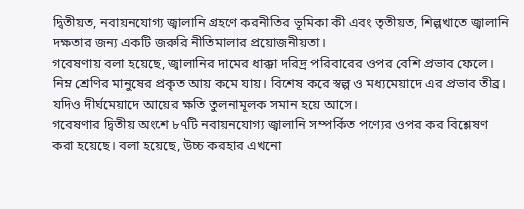দ্বিতীয়ত, নবায়নযোগ্য জ্বালানি গ্রহণে করনীতির ভূমিকা কী এবং তৃতীয়ত, শিল্পখাতে জ্বালানি দক্ষতার জন্য একটি জরুরি নীতিমালার প্রয়োজনীয়তা।
গবেষণায় বলা হয়েছে, জ্বালানির দামের ধাক্কা দরিদ্র পরিবারের ওপর বেশি প্রভাব ফেলে। নিম্ন শ্রেণির মানুষের প্রকৃত আয় কমে যায়। বিশেষ করে স্বল্প ও মধ্যমেয়াদে এর প্রভাব তীব্র। যদিও দীর্ঘমেয়াদে আয়ের ক্ষতি তুলনামূলক সমান হয়ে আসে।
গবেষণার দ্বিতীয় অংশে ৮৭টি নবায়নযোগ্য জ্বালানি সম্পর্কিত পণ্যের ওপর কর বিশ্লেষণ করা হয়েছে। বলা হয়েছে, উচ্চ করহার এখনো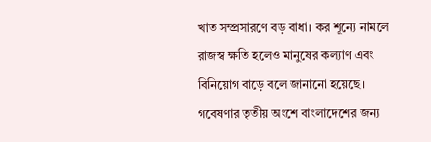খাত সম্প্রসারণে বড় বাধা। কর শূন্যে নামলে রাজস্ব ক্ষতি হলেও মানুষের কল্যাণ এবং বিনিয়োগ বাড়ে বলে জানানো হয়েছে।
গবেষণার তৃতীয় অংশে বাংলাদেশের জন্য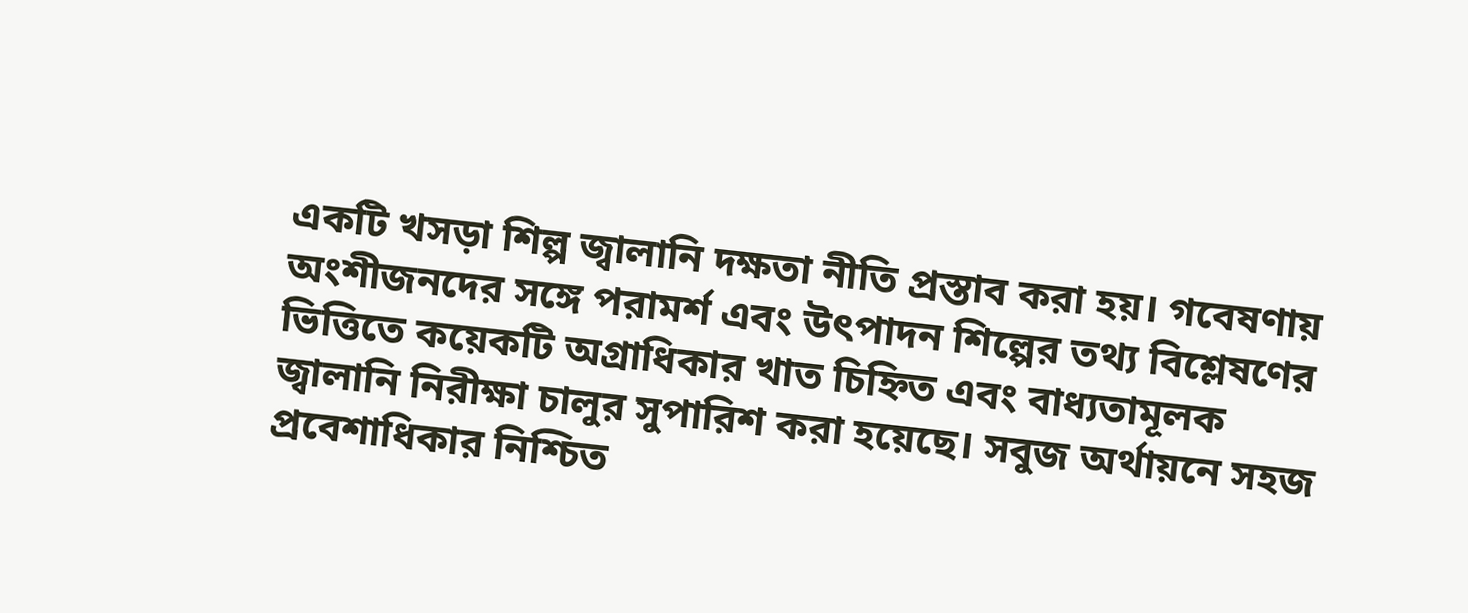একটি খসড়া শিল্প জ্বালানি দক্ষতা নীতি প্রস্তাব করা হয়। গবেষণায় অংশীজনদের সঙ্গে পরামর্শ এবং উৎপাদন শিল্পের তথ্য বিশ্লেষণের ভিত্তিতে কয়েকটি অগ্রাধিকার খাত চিহ্নিত এবং বাধ্যতামূলক জ্বালানি নিরীক্ষা চালুর সুপারিশ করা হয়েছে। সবুজ অর্থায়নে সহজ প্রবেশাধিকার নিশ্চিত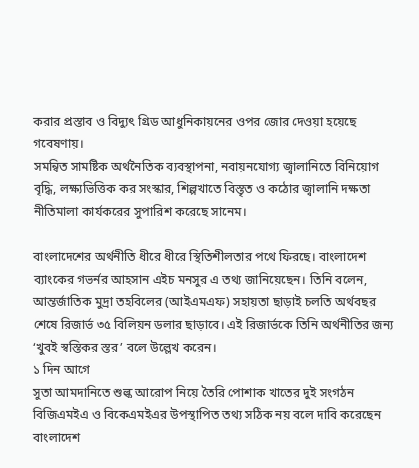করার প্রস্তাব ও বিদ্যুৎ গ্রিড আধুনিকায়নের ওপর জোর দেওয়া হয়েছে গবেষণায়।
সমন্বিত সামষ্টিক অর্থনৈতিক ব্যবস্থাপনা, নবায়নযোগ্য জ্বালানিতে বিনিয়োগ বৃদ্ধি, লক্ষ্যভিত্তিক কর সংস্কার, শিল্পখাতে বিস্তৃত ও কঠোর জ্বালানি দক্ষতা নীতিমালা কার্যকরের সুপারিশ করেছে সানেম।

বাংলাদেশের অর্থনীতি ধীরে ধীরে স্থিতিশীলতার পথে ফিরছে। বাংলাদেশ ব্যাংকের গভর্নর আহসান এইচ মনসুর এ তথ্য জানিয়েছেন। তিনি বলেন, আন্তর্জাতিক মুদ্রা তহবিলের (আইএমএফ) সহায়তা ছাড়াই চলতি অর্থবছর শেষে রিজার্ভ ৩৫ বিলিয়ন ডলার ছাড়াবে। এই রিজার্ভকে তিনি অর্থনীতির জন্য ‘খুবই স্বস্তিকর স্তর’ বলে উল্লেখ করেন।
১ দিন আগে
সুতা আমদানিতে শুল্ক আরোপ নিয়ে তৈরি পোশাক খাতের দুই সংগঠন বিজিএমইএ ও বিকেএমইএর উপস্থাপিত তথ্য সঠিক নয় বলে দাবি করেছেন বাংলাদেশ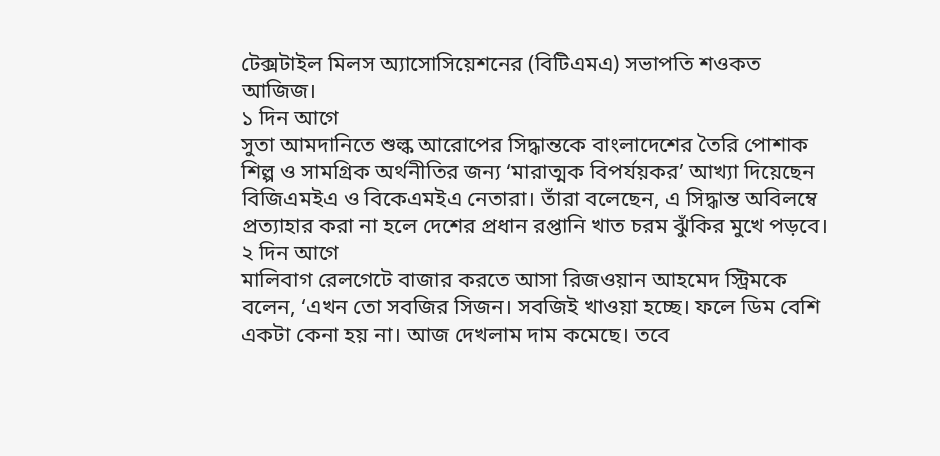টেক্সটাইল মিলস অ্যাসোসিয়েশনের (বিটিএমএ) সভাপতি শওকত আজিজ।
১ দিন আগে
সুতা আমদানিতে শুল্ক আরোপের সিদ্ধান্তকে বাংলাদেশের তৈরি পোশাক শিল্প ও সামগ্রিক অর্থনীতির জন্য ‘মারাত্মক বিপর্যয়কর’ আখ্যা দিয়েছেন বিজিএমইএ ও বিকেএমইএ নেতারা। তাঁরা বলেছেন, এ সিদ্ধান্ত অবিলম্বে প্রত্যাহার করা না হলে দেশের প্রধান রপ্তানি খাত চরম ঝুঁকির মুখে পড়বে।
২ দিন আগে
মালিবাগ রেলগেটে বাজার করতে আসা রিজওয়ান আহমেদ স্ট্রিমকে বলেন, ‘এখন তো সবজির সিজন। সবজিই খাওয়া হচ্ছে। ফলে ডিম বেশি একটা কেনা হয় না। আজ দেখলাম দাম কমেছে। তবে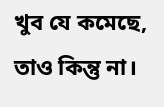খুব যে কমেছে, তাও কিন্তু না।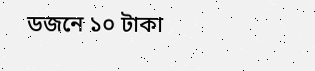ডজনে ১০ টাকা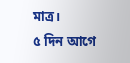মাত্র।
৫ দিন আগে